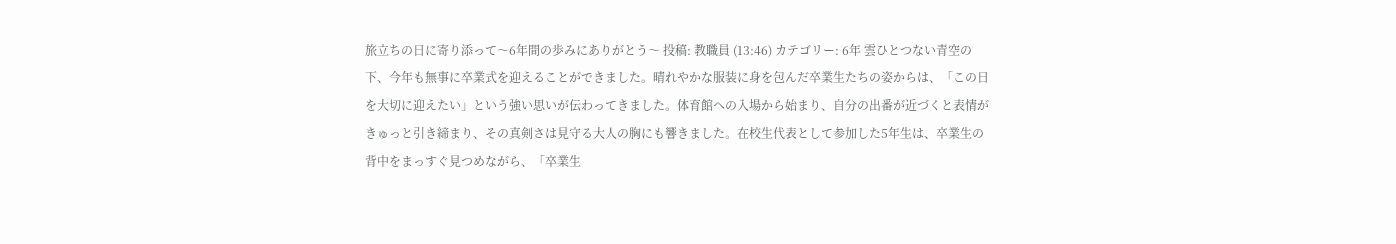旅立ちの日に寄り添って〜6年間の歩みにありがとう〜 投稿: 教職員 (13:46) カテゴリー: 6年 雲ひとつない青空の下、今年も無事に卒業式を迎えることができました。晴れやかな服装に身を包んだ卒業生たちの姿からは、「この日を大切に迎えたい」という強い思いが伝わってきました。体育館への入場から始まり、自分の出番が近づくと表情がきゅっと引き締まり、その真剣さは見守る大人の胸にも響きました。在校生代表として参加した5年生は、卒業生の背中をまっすぐ見つめながら、「卒業生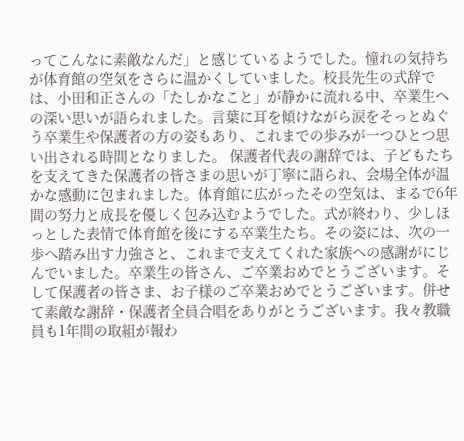ってこんなに素敵なんだ」と感じているようでした。憧れの気持ちが体育館の空気をさらに温かくしていました。校長先生の式辞では、小田和正さんの「たしかなこと」が静かに流れる中、卒業生への深い思いが語られました。言葉に耳を傾けながら涙をそっとぬぐう卒業生や保護者の方の姿もあり、これまでの歩みが一つひとつ思い出される時間となりました。 保護者代表の謝辞では、子どもたちを支えてきた保護者の皆さまの思いが丁寧に語られ、会場全体が温かな感動に包まれました。体育館に広がったその空気は、まるで6年間の努力と成長を優しく包み込むようでした。式が終わり、少しほっとした表情で体育館を後にする卒業生たち。その姿には、次の一歩へ踏み出す力強さと、これまで支えてくれた家族への感謝がにじんでいました。卒業生の皆さん、ご卒業おめでとうございます。そして保護者の皆さま、お子様のご卒業おめでとうございます。併せて素敵な謝辞・保護者全員合唱をありがとうございます。我々教職員も1年間の取組が報わ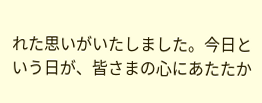れた思いがいたしました。今日という日が、皆さまの心にあたたか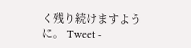く残り続けますように。 Tweet -